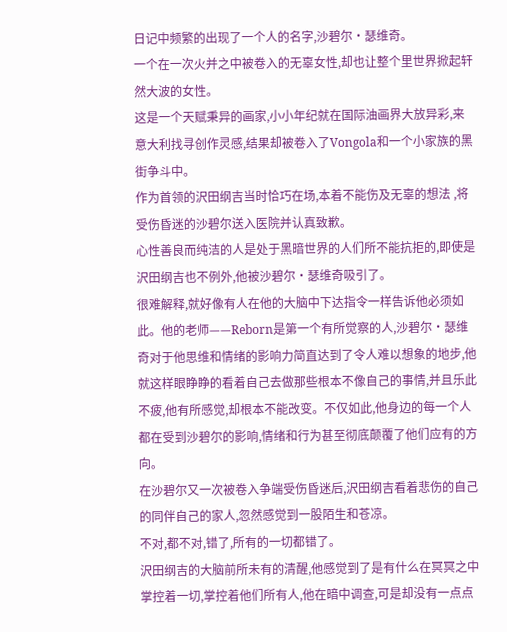日记中频繁的出现了一个人的名字,沙碧尔·瑟维奇。
一个在一次火并之中被卷入的无辜女性,却也让整个里世界掀起轩然大波的女性。
这是一个天赋秉异的画家,小小年纪就在国际油画界大放异彩,来意大利找寻创作灵感,结果却被卷入了Vongola和一个小家族的黑街争斗中。
作为首领的沢田纲吉当时恰巧在场,本着不能伤及无辜的想法 ,将受伤昏迷的沙碧尔送入医院并认真致歉。
心性善良而纯洁的人是处于黑暗世界的人们所不能抗拒的,即使是沢田纲吉也不例外,他被沙碧尔·瑟维奇吸引了。
很难解释,就好像有人在他的大脑中下达指令一样告诉他必须如此。他的老师——Reborn是第一个有所觉察的人,沙碧尔·瑟维奇对于他思维和情绪的影响力简直达到了令人难以想象的地步,他就这样眼睁睁的看着自己去做那些根本不像自己的事情,并且乐此不疲,他有所感觉,却根本不能改变。不仅如此,他身边的每一个人都在受到沙碧尔的影响,情绪和行为甚至彻底颠覆了他们应有的方向。
在沙碧尔又一次被卷入争端受伤昏迷后,沢田纲吉看着悲伤的自己的同伴自己的家人,忽然感觉到一股陌生和苍凉。
不对,都不对,错了,所有的一切都错了。
沢田纲吉的大脑前所未有的清醒,他感觉到了是有什么在冥冥之中掌控着一切,掌控着他们所有人,他在暗中调查,可是却没有一点点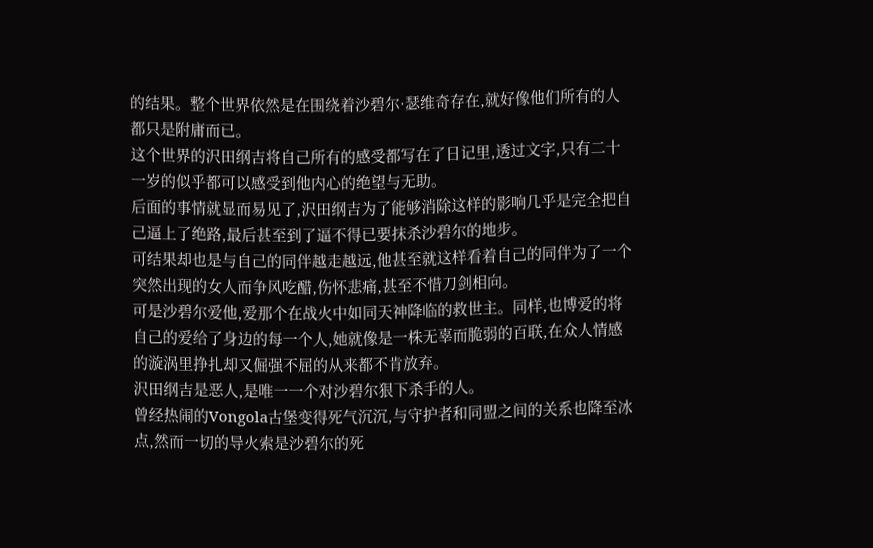的结果。整个世界依然是在围绕着沙碧尔·瑟维奇存在,就好像他们所有的人都只是附庸而已。
这个世界的沢田纲吉将自己所有的感受都写在了日记里,透过文字,只有二十一岁的似乎都可以感受到他内心的绝望与无助。
后面的事情就显而易见了,沢田纲吉为了能够消除这样的影响几乎是完全把自己逼上了绝路,最后甚至到了逼不得已要抹杀沙碧尔的地步。
可结果却也是与自己的同伴越走越远,他甚至就这样看着自己的同伴为了一个突然出现的女人而争风吃醋,伤怀悲痛,甚至不惜刀剑相向。
可是沙碧尔爱他,爱那个在战火中如同天神降临的救世主。同样,也博爱的将自己的爱给了身边的每一个人,她就像是一株无辜而脆弱的百联,在众人情感的漩涡里挣扎却又倔强不屈的从来都不肯放弃。
沢田纲吉是恶人,是唯一一个对沙碧尔狠下杀手的人。
曾经热闹的Vongola古堡变得死气沉沉,与守护者和同盟之间的关系也降至冰点,然而一切的导火索是沙碧尔的死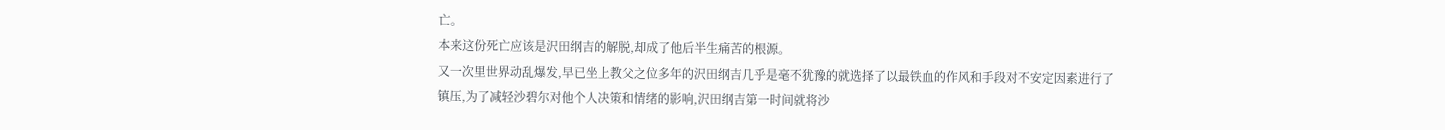亡。
本来这份死亡应该是沢田纲吉的解脱,却成了他后半生痛苦的根源。
又一次里世界动乱爆发,早已坐上教父之位多年的沢田纲吉几乎是毫不犹豫的就选择了以最铁血的作风和手段对不安定因素进行了镇压,为了减轻沙碧尔对他个人决策和情绪的影响,沢田纲吉第一时间就将沙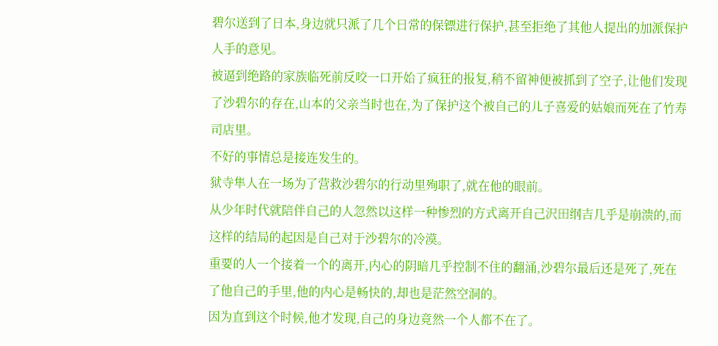碧尔送到了日本,身边就只派了几个日常的保镖进行保护,甚至拒绝了其他人提出的加派保护人手的意见。
被逼到绝路的家族临死前反咬一口开始了疯狂的报复,稍不留神便被抓到了空子,让他们发现了沙碧尔的存在,山本的父亲当时也在,为了保护这个被自己的儿子喜爱的姑娘而死在了竹寿司店里。
不好的事情总是接连发生的。
狱寺隼人在一场为了营救沙碧尔的行动里殉职了,就在他的眼前。
从少年时代就陪伴自己的人忽然以这样一种惨烈的方式离开自己沢田纲吉几乎是崩溃的,而这样的结局的起因是自己对于沙碧尔的冷漠。
重要的人一个接着一个的离开,内心的阴暗几乎控制不住的翻涌,沙碧尔最后还是死了,死在了他自己的手里,他的内心是畅快的,却也是茫然空洞的。
因为直到这个时候,他才发现,自己的身边竟然一个人都不在了。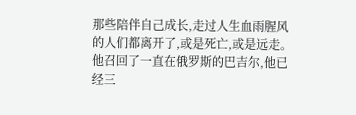那些陪伴自己成长,走过人生血雨腥风的人们都离开了,或是死亡,或是远走。他召回了一直在俄罗斯的巴吉尔,他已经三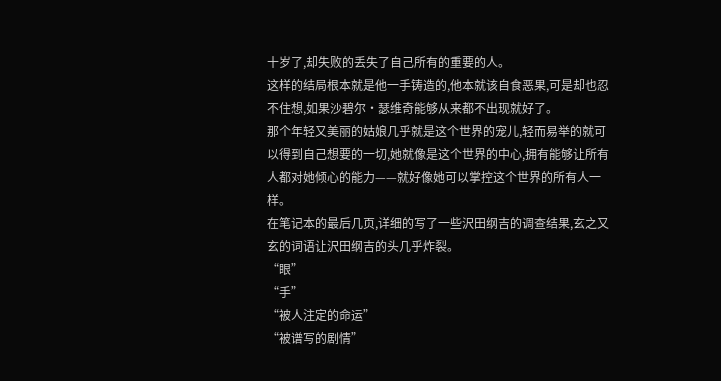十岁了,却失败的丢失了自己所有的重要的人。
这样的结局根本就是他一手铸造的,他本就该自食恶果,可是却也忍不住想,如果沙碧尔·瑟维奇能够从来都不出现就好了。
那个年轻又美丽的姑娘几乎就是这个世界的宠儿,轻而易举的就可以得到自己想要的一切,她就像是这个世界的中心,拥有能够让所有人都对她倾心的能力——就好像她可以掌控这个世界的所有人一样。
在笔记本的最后几页,详细的写了一些沢田纲吉的调查结果,玄之又玄的词语让沢田纲吉的头几乎炸裂。
“眼”
“手”
“被人注定的命运”
“被谱写的剧情”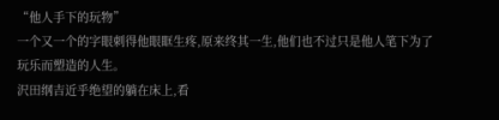“他人手下的玩物”
一个又一个的字眼刺得他眼眶生疼,原来终其一生,他们也不过只是他人笔下为了玩乐而塑造的人生。
沢田纲吉近乎绝望的躺在床上,看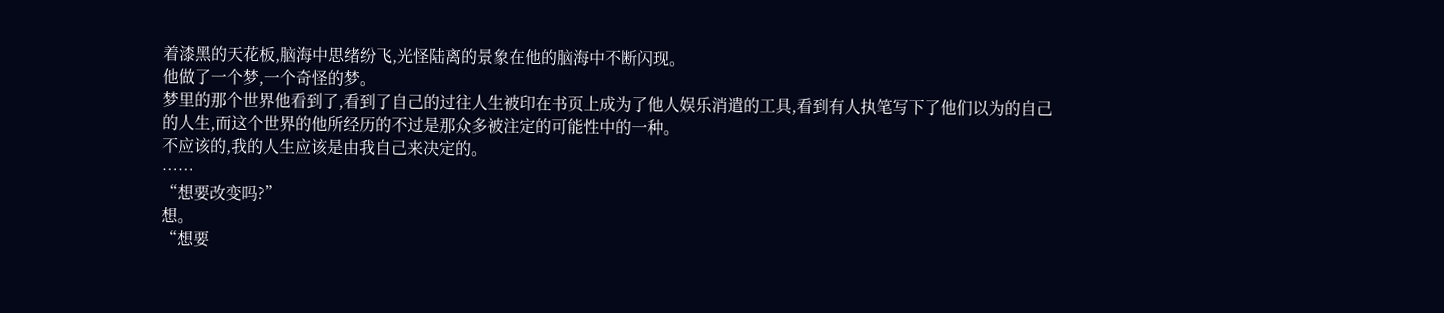着漆黑的天花板,脑海中思绪纷飞,光怪陆离的景象在他的脑海中不断闪现。
他做了一个梦,一个奇怪的梦。
梦里的那个世界他看到了,看到了自己的过往人生被印在书页上成为了他人娱乐消遣的工具,看到有人执笔写下了他们以为的自己的人生,而这个世界的他所经历的不过是那众多被注定的可能性中的一种。
不应该的,我的人生应该是由我自己来决定的。
……
“想要改变吗?”
想。
“想要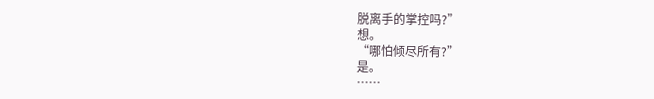脱离手的掌控吗?”
想。
“哪怕倾尽所有?”
是。
……